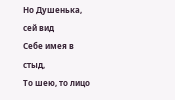Но Душенька, сей вид
Себе имея в стыд,
То шею, то лицо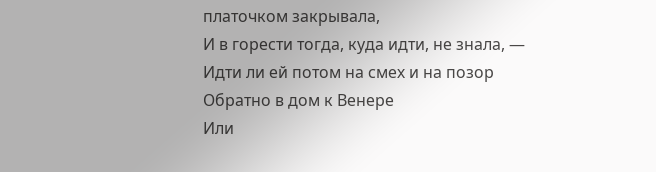платочком закрывала,
И в горести тогда, куда идти, не знала, —
Идти ли ей потом на смех и на позор
Обратно в дом к Венере
Или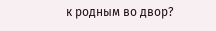к родным во двор?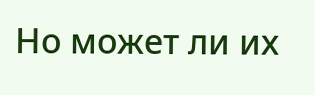Но может ли их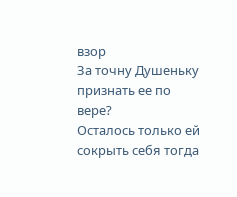взор
За точну Душеньку признать ее по вере?
Осталось только ей сокрыть себя тогда